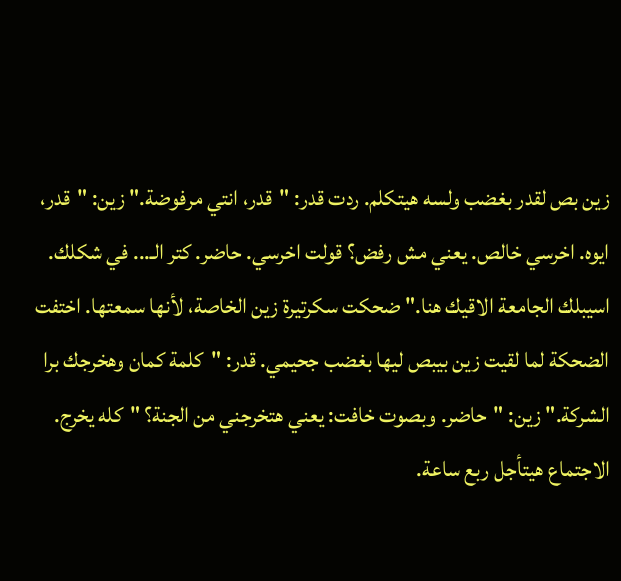زين بص لقدر بغضب ولسه هيتكلم. ردت قدر: "قدر، انتي مرفوضة." زين: "قدر، ايوه. اخرسي خالص. يعني مش رفض؟ قولت اخرسي. حاضر. كتر الـ... في شكلك. اسيبلك الجامعة الاقيك هنا." ضحكت سكرتيرة زين الخاصة، لأنها سمعتها. اختفت الضحكة لما لقيت زين بيبص ليها بغضب جحيمي. قدر: "كلمة كمان وهخرجك برا الشركة." زين: "حاضر. وبصوت خافت: يعني هتخرجني من الجنة؟ "كله يخرج. الاجتماع هيتأجل ربع ساعة.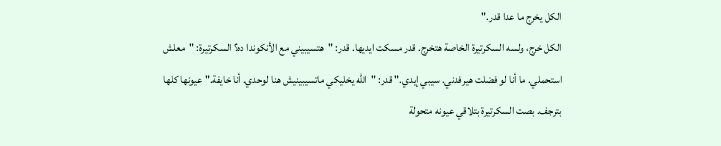الكل يخرج ما عدا قدر."
الكل خرج، ولسه السكرتيرة الخاصة هتخرج. قدر مسكت ايديها. قدر: "هتسيبيني مع الأنكوندا ده؟ السكرتيرة: "معلش استحملي. ما أنا لو فضلت هيرفدني. سيبي إيدي." قدر: "الله يخليكي ماتسيبينيش هنا لوحدي. أنا خايفة." عيونها كلها بترجف. بصت السكرتيرة بتلاقي عيونه متحولة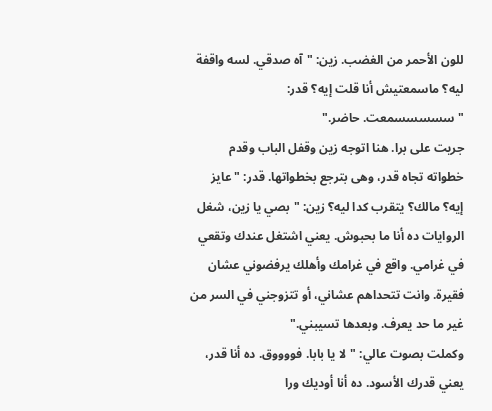للون الأحمر من الغضب. زين: "آه صدقي. لسه واقفة ليه؟ ماسمعتيش أنا قلت إيه؟ قدر: "سسسسسمعت. حاضر."
جريت على برا. هنا اتوجه زين وقفل الباب وقدم خطواته تجاه قدر، وهى بترجع بخطواتها. قدر: "عايز إيه؟ مالك؟ يتقرب كدا ليه؟ زين: "بصي يا زين، شغل الروايات ده أنا ما بحبوش. يعني اشتغل عندك وتقعي في غرامي. واقع في غرامك وأهلك يرفضوني عشان فقيرة. وانت تتحداهم عشاني، أو تتزوجني في السر من غير ما حد يعرف. وبعدها تسيبني."
وكملت بصوت عالي: "لا يا بابا. فووووق. ده أنا قدر، يعني قدرك الأسود. ده أنا أوديك ورا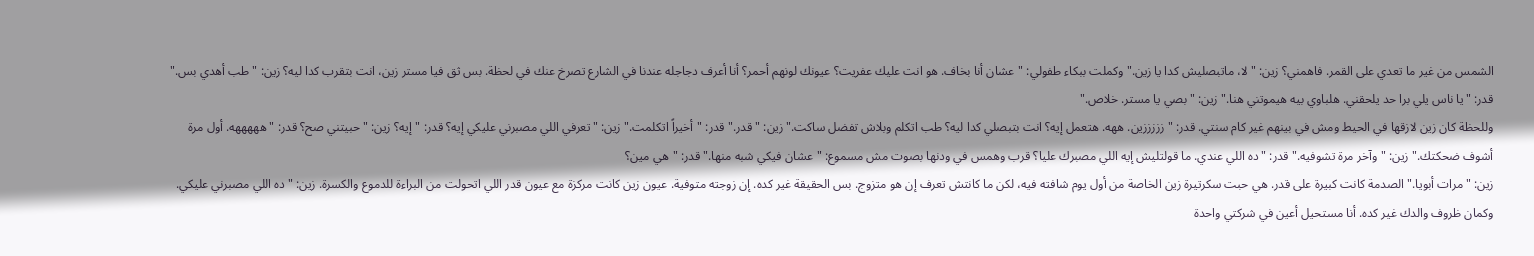الشمس من غير ما تعدي على القمر. فاهمني؟ زين: "لا، ماتبصليش كدا يا زين." وكملت ببكاء طفولي: "عشان أنا بخاف. هو انت عليك عفريت؟ عيونك لونهم أحمر؟ أنا أعرف دجاجله عندنا في الشارع تصرخ عنك في لحظة. بس ثق فيا مستر زين، انت بتقرب كدا ليه؟ زين: "طب أهدي بس." قدر: "يا ناس يلي برا حد يلحقني. هلباوي بيه هيموتني هنا." زين: "بصي يا مستر. خلاص."
وللحظة كان زين لازقها في الحيط ومش في بينهم غير كام سنتي. قدر: "زززززين. ههه. هتعمل إيه؟ انت بتبصلي كدا ليه؟ طب اتكلم وبلاش تفضل ساكت." زين: "قدر." قدر: "أخيراً اتكلمت." زين: "تعرفي اللي مصبرني عليكي إيه؟ قدر: "إيه؟ زين: "حبيتني صح؟ قدر: "هههههه. أول مرة أشوف ضحكتك." زين: "وآخر مرة تشوفيه." قدر: "ده اللي عندي. ما قولتليش إيه اللي مصبرك عليا؟ قرب وهمس في ودنها بصوت مش مسموع: "عشان فيكي شبه منها." قدر: "هي مين؟
زين: "مرات أبويا." الصدمة كانت كبيرة على قدر. هي حبت سكرتيرة زين الخاصة من أول يوم شافته فيه، لكن ما كانتش تعرف إن هو متزوج. بس الحقيقة غير كده. إن زوجته متوفية. عيون زين كانت مركزة مع عيون قدر اللي اتحولت من البراءة للدموع والكسرة. زين: "ده اللي مصبرني عليكي. وكمان ظروف والدك غير كده. أنا مستحيل أعين في شركتي واحدة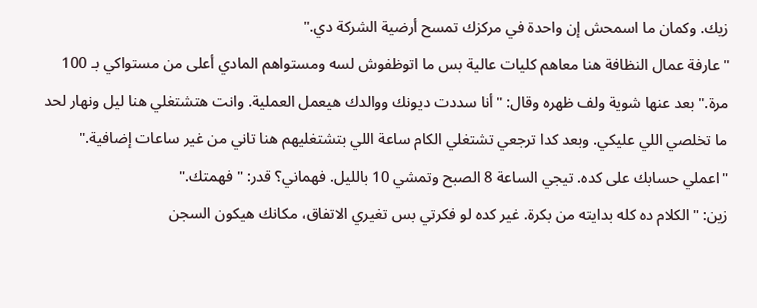زيك. وكمان ما اسمحش إن واحدة في مركزك تمسح أرضية الشركة دي."
"عارفة عمال النظافة هنا معاهم كليات عالية بس ما اتوظفوش لسه ومستواهم المادي أعلى من مستواكي بـ 100 مرة." بعد عنها شوية ولف ظهره وقال: "أنا سددت ديونك ووالدك هيعمل العملية. وانت هتشتغلي هنا ليل ونهار لحد ما تخلصي اللي عليكي. وبعد كدا ترجعي تشتغلي الكام ساعة اللي بتشتغليهم هنا تاني من غير ساعات إضافية." "اعملي حسابك على كده. تيجي الساعة 8 الصبح وتمشي 10 بالليل. فهماني؟ قدر: "فهمتك."
زين: "الكلام ده كله بدايته من بكرة. غير كده لو فكرتي بس تغيري الاتفاق، مكانك هيكون السجن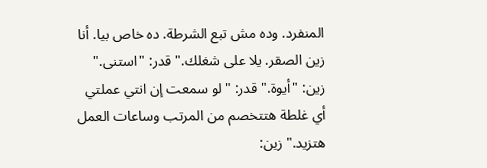المنفرد. وده مش تبع الشرطة. ده خاص بيا. أنا زين الصقر. يلا على شغلك." قدر: "استنى." زين: "أيوة." قدر: "لو سمعت إن انتي عملتي أي غلطة هتتخصم من المرتب وساعات العمل هتزيد." زين: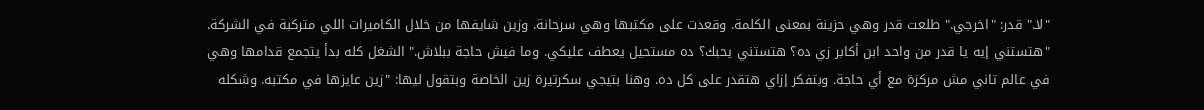"لا." قدر: "اخرجي." طلعت قدر وهي حزينة بمعنى الكلمة. وقعدت على مكتبها وهي سرحانة. وزين شايفها من خلال الكاميرات اللي متركبة في الشركة.
"هتستني إيه يا قدر من واحد ابن أكابر زي ده؟ هتستني يحبك؟ ده مستحيل يعطف عليكي. وما فيش حاجة ببلاش." الشغل كله بدأ يتجمع قدامها وهي في عالم تاني مش مركزة مع أي حاجة. وبتفكر إزاي هتقدر على كل ده. وهنا بتيجي سكرتيرة زين الخاصة وبتقول ليها: "زين عايزها في مكتبه. وشكله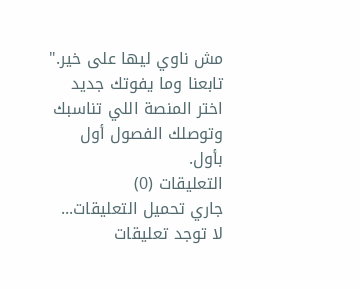مش ناوي ليها على خير."
تابعنا وما يفوتك جديد
اختر المنصة اللي تناسبك وتوصلك الفصول أول بأول.
التعليقات (0)
جاري تحميل التعليقات...
لا توجد تعليقات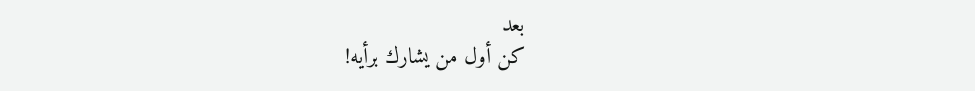بعد
كن أول من يشارك برأيه!